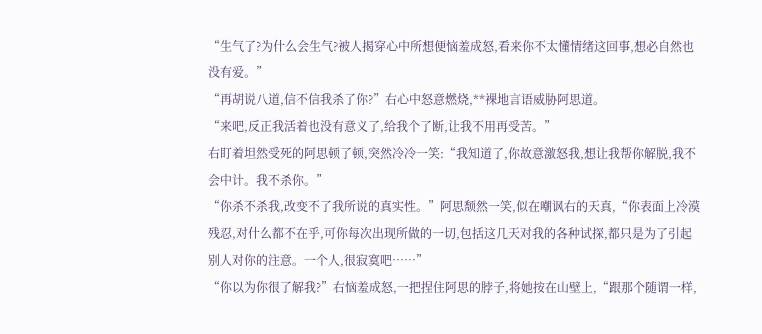“生气了?为什么会生气?被人揭穿心中所想便恼羞成怒,看来你不太懂情绪这回事,想必自然也没有爱。”
“再胡说八道,信不信我杀了你?”右心中怒意燃烧,**裸地言语威胁阿思道。
“来吧,反正我活着也没有意义了,给我个了断,让我不用再受苦。”
右盯着坦然受死的阿思顿了顿,突然冷冷一笑:“我知道了,你故意激怒我,想让我帮你解脱,我不会中计。我不杀你。”
“你杀不杀我,改变不了我所说的真实性。”阿思颓然一笑,似在嘲讽右的天真,“你表面上冷漠残忍,对什么都不在乎,可你每次出现所做的一切,包括这几天对我的各种试探,都只是为了引起别人对你的注意。一个人,很寂寞吧……”
“你以为你很了解我?”右恼羞成怒,一把捏住阿思的脖子,将她按在山壁上,“跟那个随谓一样,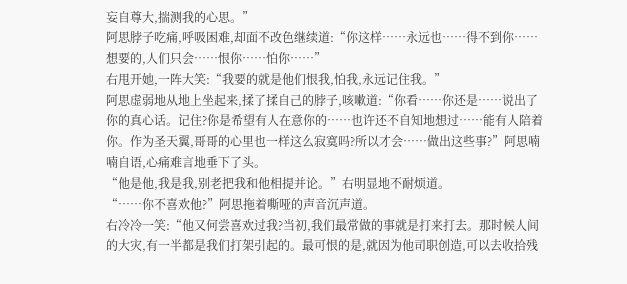妄自尊大,揣测我的心思。”
阿思脖子吃痛,呼吸困难,却面不改色继续道:“你这样……永远也……得不到你……想要的,人们只会……恨你……怕你……”
右甩开她,一阵大笑:“我要的就是他们恨我,怕我,永远记住我。”
阿思虚弱地从地上坐起来,揉了揉自己的脖子,咳嗽道:“你看……你还是……说出了你的真心话。记住?你是希望有人在意你的……也许还不自知地想过……能有人陪着你。作为圣天翼,哥哥的心里也一样这么寂寞吗?所以才会……做出这些事?”阿思喃喃自语,心痛难言地垂下了头。
“他是他,我是我,别老把我和他相提并论。”右明显地不耐烦道。
“……你不喜欢他?”阿思拖着嘶哑的声音沉声道。
右冷冷一笑:“他又何尝喜欢过我?当初,我们最常做的事就是打来打去。那时候人间的大灾,有一半都是我们打架引起的。最可恨的是,就因为他司职创造,可以去收拾残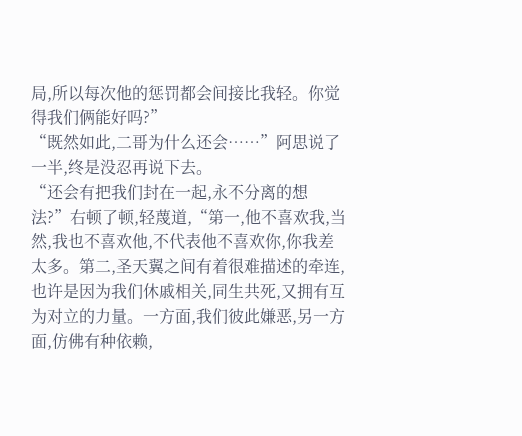局,所以每次他的惩罚都会间接比我轻。你觉得我们俩能好吗?”
“既然如此,二哥为什么还会……”阿思说了一半,终是没忍再说下去。
“还会有把我们封在一起,永不分离的想法?”右顿了顿,轻蔑道,“第一,他不喜欢我,当然,我也不喜欢他,不代表他不喜欢你,你我差太多。第二,圣天翼之间有着很难描述的牵连,也许是因为我们休戚相关,同生共死,又拥有互为对立的力量。一方面,我们彼此嫌恶,另一方面,仿佛有种依赖,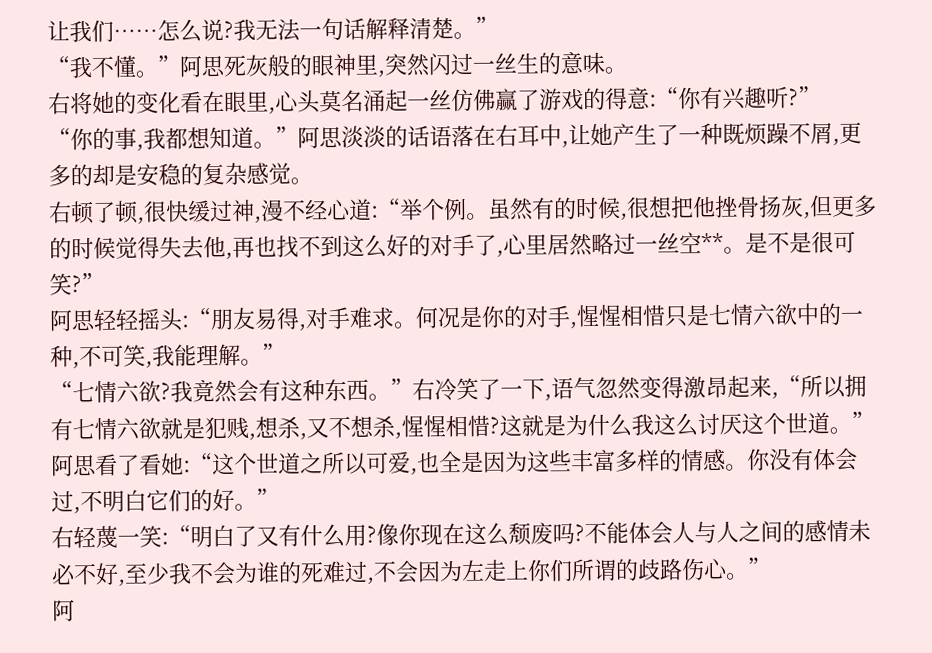让我们……怎么说?我无法一句话解释清楚。”
“我不懂。”阿思死灰般的眼神里,突然闪过一丝生的意味。
右将她的变化看在眼里,心头莫名涌起一丝仿佛赢了游戏的得意:“你有兴趣听?”
“你的事,我都想知道。”阿思淡淡的话语落在右耳中,让她产生了一种既烦躁不屑,更多的却是安稳的复杂感觉。
右顿了顿,很快缓过神,漫不经心道:“举个例。虽然有的时候,很想把他挫骨扬灰,但更多的时候觉得失去他,再也找不到这么好的对手了,心里居然略过一丝空**。是不是很可笑?”
阿思轻轻摇头:“朋友易得,对手难求。何况是你的对手,惺惺相惜只是七情六欲中的一种,不可笑,我能理解。”
“七情六欲?我竟然会有这种东西。”右冷笑了一下,语气忽然变得激昂起来,“所以拥有七情六欲就是犯贱,想杀,又不想杀,惺惺相惜?这就是为什么我这么讨厌这个世道。”
阿思看了看她:“这个世道之所以可爱,也全是因为这些丰富多样的情感。你没有体会过,不明白它们的好。”
右轻蔑一笑:“明白了又有什么用?像你现在这么颓废吗?不能体会人与人之间的感情未必不好,至少我不会为谁的死难过,不会因为左走上你们所谓的歧路伤心。”
阿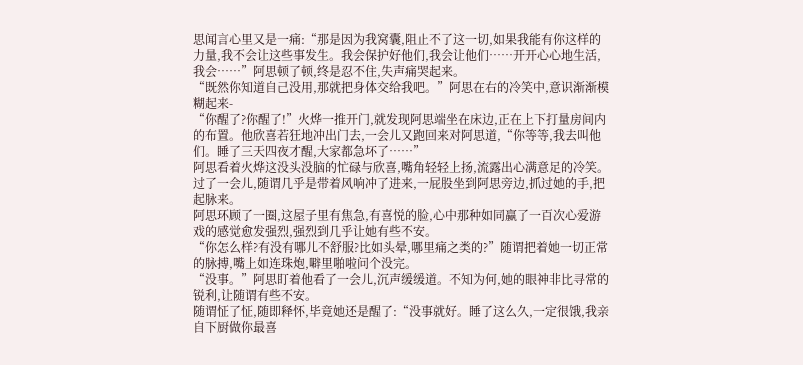思闻言心里又是一痛:“那是因为我窝囊,阻止不了这一切,如果我能有你这样的力量,我不会让这些事发生。我会保护好他们,我会让他们……开开心心地生活,我会……”阿思顿了顿,终是忍不住,失声痛哭起来。
“既然你知道自己没用,那就把身体交给我吧。”阿思在右的冷笑中,意识渐渐模糊起来-
“你醒了?你醒了!”火烨一推开门,就发现阿思端坐在床边,正在上下打量房间内的布置。他欣喜若狂地冲出门去,一会儿又跑回来对阿思道,“你等等,我去叫他们。睡了三天四夜才醒,大家都急坏了……”
阿思看着火烨这没头没脑的忙碌与欣喜,嘴角轻轻上扬,流露出心满意足的冷笑。
过了一会儿,随谓几乎是带着风响冲了进来,一屁股坐到阿思旁边,抓过她的手,把起脉来。
阿思环顾了一圈,这屋子里有焦急,有喜悦的脸,心中那种如同赢了一百次心爱游戏的感觉愈发强烈,强烈到几乎让她有些不安。
“你怎么样?有没有哪儿不舒服?比如头晕,哪里痛之类的?”随谓把着她一切正常的脉搏,嘴上如连珠炮,噼里啪啦问个没完。
“没事。”阿思盯着他看了一会儿,沉声缓缓道。不知为何,她的眼神非比寻常的锐利,让随谓有些不安。
随谓怔了怔,随即释怀,毕竟她还是醒了:“没事就好。睡了这么久,一定很饿,我亲自下厨做你最喜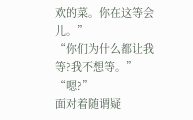欢的菜。你在这等会儿。”
“你们为什么都让我等?我不想等。”
“嗯?”
面对着随谓疑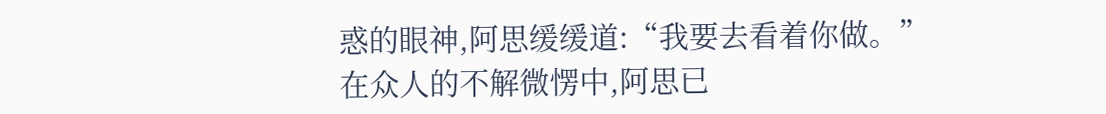惑的眼神,阿思缓缓道:“我要去看着你做。”
在众人的不解微愣中,阿思已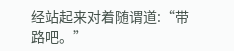经站起来对着随谓道:“带路吧。”